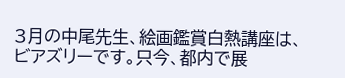3月の中尾先生、絵画鑑賞白熱講座は、ビアズリーです。只今、都内で展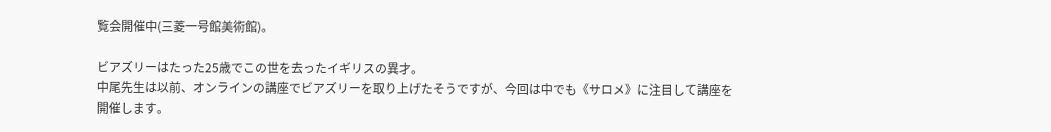覧会開催中(三菱一号館美術館)。

ビアズリーはたった25歳でこの世を去ったイギリスの異才。
中尾先生は以前、オンラインの講座でビアズリーを取り上げたそうですが、今回は中でも《サロメ》に注目して講座を開催します。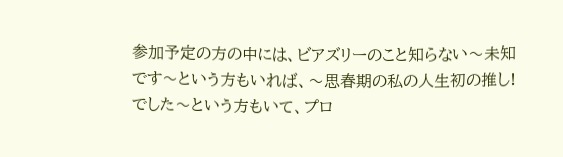参加予定の方の中には、ビアズリーのこと知らない〜未知です〜という方もいれば、〜思春期の私の人生初の推し!でした〜という方もいて、プロ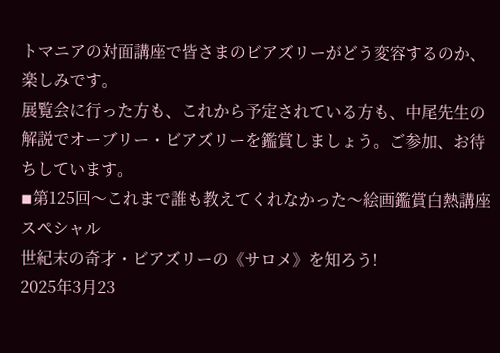トマニアの対面講座で皆さまのビアズリーがどう変容するのか、楽しみです。
展覧会に行った方も、これから予定されている方も、中尾先生の解説でオーブリー・ビアズリーを鑑賞しましょう。ご参加、お待ちしています。
◾第125回〜これまで誰も教えてくれなかった〜絵画鑑賞白熱講座スペシャル
世紀末の奇才・ビアズリーの《サロメ》を知ろう!
2025年3月23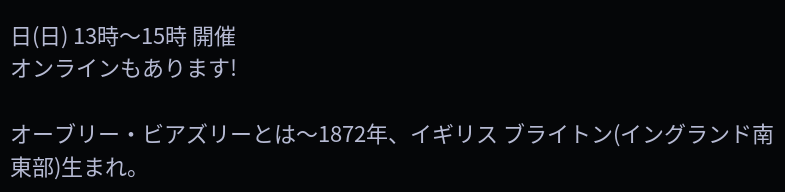日(日) 13時〜15時 開催
オンラインもあります!

オーブリー・ビアズリーとは〜1872年、イギリス ブライトン(イングランド南東部)生まれ。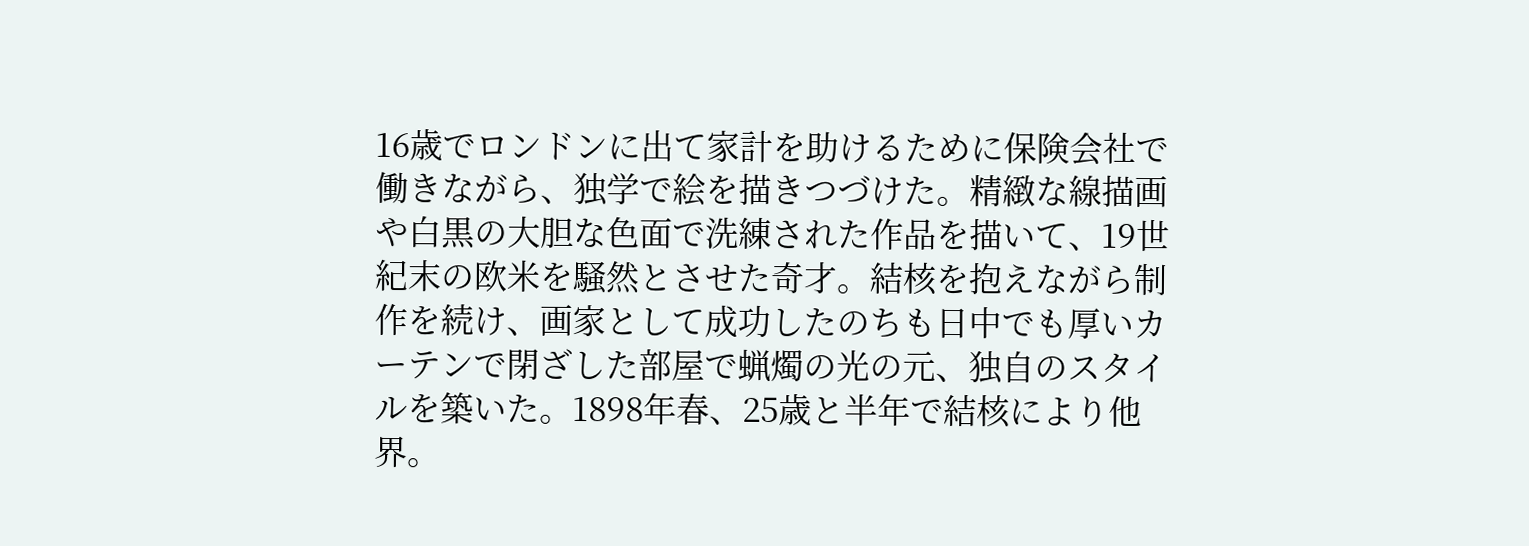16歳でロンドンに出て家計を助けるために保険会社で働きながら、独学で絵を描きつづけた。精緻な線描画や白黒の大胆な色面で洗練された作品を描いて、19世紀末の欧米を騒然とさせた奇才。結核を抱えながら制作を続け、画家として成功したのちも日中でも厚いカーテンで閉ざした部屋で蝋燭の光の元、独自のスタイルを築いた。1898年春、25歳と半年で結核により他界。